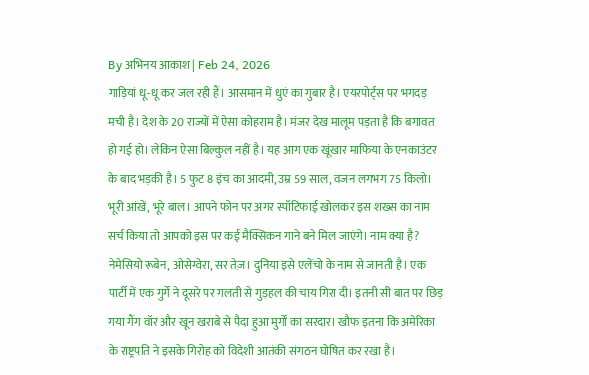By अभिनय आकाश | Feb 24, 2026
गाड़ियां धू-धू कर जल रही हैं। आसमान में धुएं का गुबार है। एयरपोर्ट्स पर भगदड़ मची है। देश के 20 राज्यों में ऐसा कोहराम है। मंजर देख मालूम पड़ता है कि बगावत हो गई हो। लेकिन ऐसा बिल्कुल नहीं है। यह आग एक खूंखार माफिया के एनकाउंटर के बाद भड़की है। 5 फुट 8 इंच का आदमी, उम्र 59 साल, वजन लगभग 75 किलो। भूरी आंखें, भूरे बाल। आपने फोन पर अगर स्पॉटिफाई खोलकर इस शख्स का नाम सर्च किया तो आपको इस पर कई मैक्सिकन गाने बने मिल जाएंगे। नाम क्या है? नेमेसियो रूबेन, ओसेग्वेरा, सर तेज़। दुनिया इसे एलेंचो के नाम से जानती है। एक पार्टी में एक गुर्गे ने दूसरे पर गलती से गुड़हल की चाय गिरा दी। इतनी सी बात पर छिड़ गया गैंग वॉर और खून खराबे से पैदा हुआ मुर्गों का सरदार। खौफ इतना कि अमेरिका के राष्ट्रपति ने इसके गिरोह को विदेशी आतंकी संगठन घोषित कर रखा है।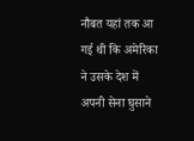नौबत यहां तक आ गई थी कि अमेरिका ने उसके देश में अपनी सेना घुसाने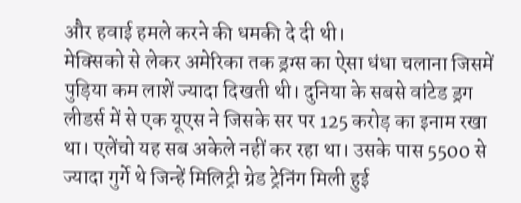और हवाई हमले करने की धमकी दे दी थी।
मेक्सिको से लेकर अमेरिका तक ड्रग्स का ऐसा धंधा चलाना जिसमें पुड़िया कम लाशें ज्यादा दिखती थी। दुनिया के सबसे वांटेड ड्रग लीडर्स में से एक यूएस ने जिसके सर पर 125 करोड़ का इनाम रखा था। एलेंचो यह सब अकेले नहीं कर रहा था। उसके पास 5500 से ज्यादा गुर्गे थे जिन्हें मिलिट्री ग्रेड ट्रेनिंग मिली हुई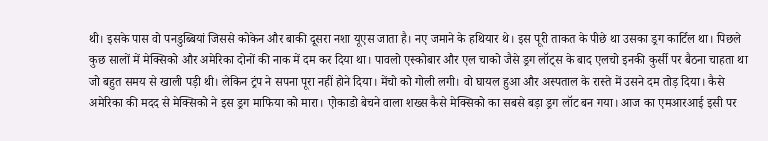थी। इसके पास वो पनडुब्बियां जिससे कोकेन और बाकी दूसरा नशा यूएस जाता है। नए जमाने के हथियार थे। इस पूरी ताकत के पीछे था उसका ड्रग कार्टिल था। पिछले कुछ सालों में मेक्सिको और अमेरिका दोनों की नाक में दम कर दिया था। पावलो एस्कोबार और एल चाको जैसे ड्रग लॉट्स के बाद एलचो इनकी कुर्सी पर बैठना चाहता था जो बहुत समय से खाली पड़ी थी। लेकिन ट्रंप ने सपना पूरा नहीं होने दिया। मेंचो को गोली लगी। वो घायल हुआ और अस्पताल के रास्ते में उसने दम तोड़ दिया। कैसे अमेरिका की मदद से मेक्सिको ने इस ड्रग माफिया को मारा। एोकाडो बेचने वाला शख्स कैसे मेक्सिको का सबसे बड़ा ड्रग लॉट बन गया। आज का एमआरआई इसी पर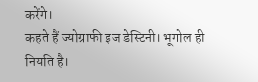करेंगे।
कहते हैं ज्योग्राफी इज डेस्टिनी। भूगोल ही नियति है।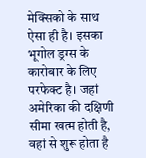मेक्सिको के साथ ऐसा ही है। इसका भूगोल ड्रग्स के कारोबार के लिए परफेक्ट है। जहां अमेरिका की दक्षिणी सीमा खत्म होती है, वहां से शुरू होता है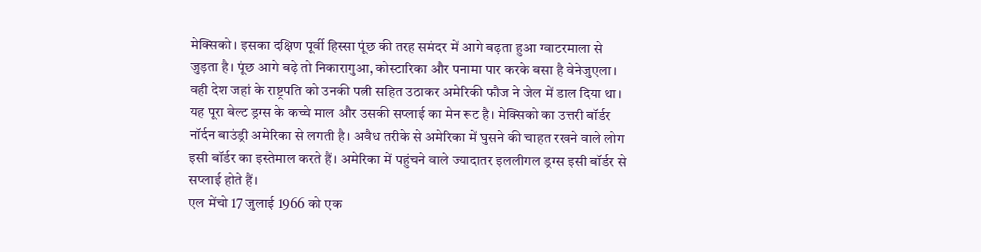मेक्सिको। इसका दक्षिण पूर्वी हिस्सा पूंछ की तरह समंदर में आगे बढ़ता हुआ ग्वाटरमाला से जुड़ता है। पूंछ आगे बढ़े तो निकारागुआ, कोस्टारिका और पनामा पार करके बसा है वेनेजुएला। वही देश जहां के राष्ट्रपति को उनकी पत्नी सहित उठाकर अमेरिकी फौज ने जेल में डाल दिया था। यह पूरा बेल्ट ड्रग्स के कच्चे माल और उसकी सप्लाई का मेन रूट है। मेक्सिको का उत्तरी बॉर्डर नॉर्दन बाउंड्री अमेरिका से लगती है। अवैध तरीके से अमेरिका में घुसने की चाहत रखने वाले लोग इसी बॉर्डर का इस्तेमाल करते हैं। अमेरिका में पहुंचने वाले ज्यादातर इललीगल ड्रग्स इसी बॉर्डर से सप्लाई होते हैं।
एल मेंचो 17 जुलाई 1966 को एक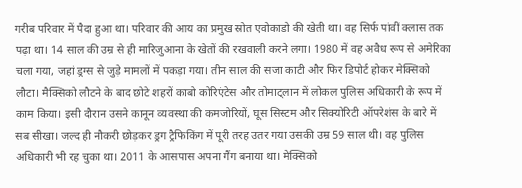गरीब परिवार में पैदा हुआ था। परिवार की आय का प्रमुख स्रोत एवोकाडो की खेती था। वह सिर्फ पांवीं क्लास तक पढ़ा था। 14 साल की उम्र से ही मारिजुआना के खेतों की रखवाली करने लगा। 1980 में वह अवैध रूप से अमेरिका चला गया, जहां ड्रग्स से जुड़े मामलों में पकड़ा गया। तीन साल की सजा काटी और फिर डिपोर्ट होकर मेक्सिको लौटा। मैक्सिको लौटने के बाद छोटे शहरों काबो कोरिएंटेस और तोमाट्लान में लोकल पुलिस अधिकारी के रूप में काम किया। इसी दौरान उसने कानून व्यवस्था की कमजोरियों, घूस सिस्टम और सिक्योरिटी ऑपरेशंस के बारे में सब सीखा। जल्द ही नौकरी छोड़कर ड्रग ट्रैफिकिंग में पूरी तरह उतर गया उसकी उम्र 59 साल थी। वह पुलिस अधिकारी भी रह चुका था। 2011 के आसपास अपना गैंग बनाया था। मेक्सिको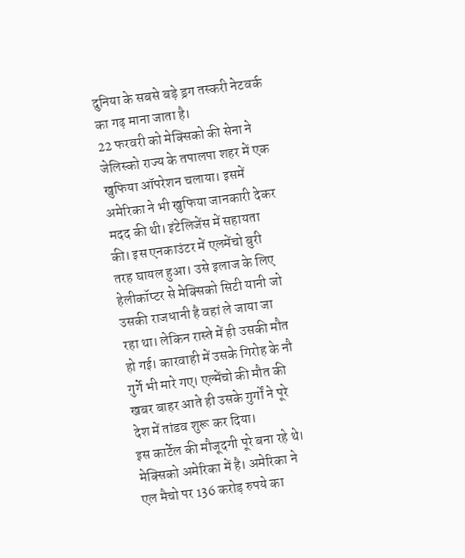दुनिया के सबसे बड़े ड्रग तस्करी नेटवर्क का गढ़ माना जाता है।
22 फरवरी को मेक्सिको की सेना ने जेलिस्को राज्य के तपालपा शहर में एक खुफिया ऑपरेशन चलाया। इसमें अमेरिका ने भी खुफिया जानकारी देकर मदद की थी। इंटेलिजेंस में सहायता की। इस एनकाउंटर में एलमेंचो बुरी तरह घायल हुआ। उसे इलाज के लिए हेलीकॉप्टर से मेक्सिको सिटी यानी जो उसकी राजधानी है वहां ले जाया जा रहा था। लेकिन रास्ते में ही उसकी मौत हो गई। कारवाही में उसके गिरोह के नौ गुर्गे भी मारे गए। एल्मेंचो की मौत की खबर बाहर आते ही उसके गुर्गों ने पूरे देश में तांडव शुरू कर दिया।
इस कार्टेल की मौजूदगी पूरे बना रहे थे। मेक्सिको अमेरिका में है। अमेरिका ने एल मैचो पर 136 करोड़ रुपये का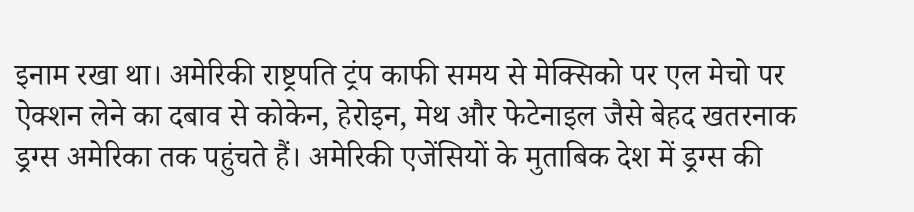इनाम रखा था। अमेरिकी राष्ट्रपति ट्रंप काफी समय से मेक्सिको पर एल मेचो पर ऐक्शन लेने का दबाव से कोकेन, हेरोइन, मेथ और फेटेनाइल जैसे बेहद खतरनाक ड्रग्स अमेरिका तक पहुंचते हैं। अमेरिकी एजेंसियों के मुताबिक देश में ड्रग्स की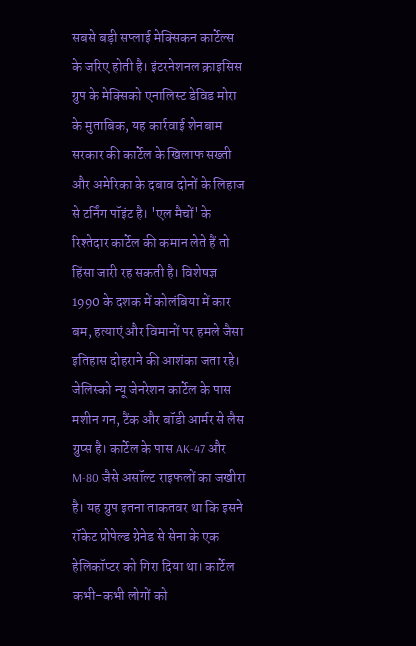सबसे बड़ी सप्लाई मेक्सिकन कार्टेल्स के जरिए होती है। इंटरनेशनल क्राइसिस ग्रुप के मेक्सिको एनालिस्ट डेविड मोरा के मुताबिक, यह कार्रवाई शेनबाम सरकार की कार्टेल के खिलाफ सख्ती और अमेरिका के दबाव दोनों के लिहाज से टर्निंग पॉइंट है। 'एल मैचों' के रिश्तेदार कार्टेल की कमान लेते हैं तो हिंसा जारी रह सकती है। विशेषज्ञ 1990 के दशक में कोलंबिया में कार बम, हत्याएं और विमानों पर हमले जैसा इतिहास दोहराने की आशंका जता रहे।
जेलिस्को न्यू जेनरेशन कार्टेल के पास मशीन गन, टैंक और बॉडी आर्मर से लैस ग्रुप्स है। कार्टेल के पास AK-47 और M-80 जैसे असॉल्ट राइफलों का जखीरा है। यह ग्रुप इतना ताकतवर था कि इसने रॉकेट प्रोपेल्ड ग्रेनेड से सेना के एक हेलिकॉप्टर को गिरा दिया था। कार्टेल कभी-कभी लोगों को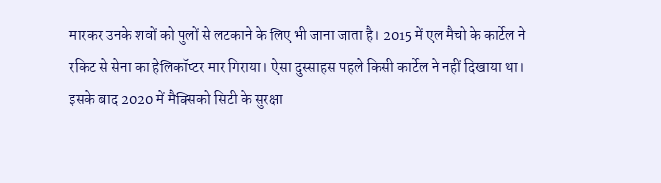मारकर उनके शवों को पुलों से लटकाने के लिए भी जाना जाता है। 2015 में एल मैचो के कार्टेल ने रकिट से सेना का हेलिकॉप्टर मार गिराया। ऐसा दुस्साहस पहले किसी कार्टेल ने नहीं दिखाया था। इसके बाद 2020 में मैक्सिको सिटी के सुरक्षा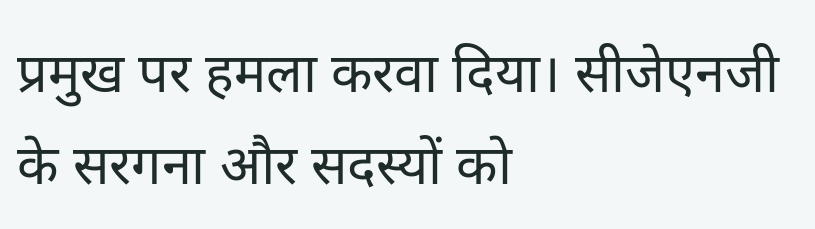प्रमुख पर हमला करवा दिया। सीजेएनजी के सरगना और सदस्यों को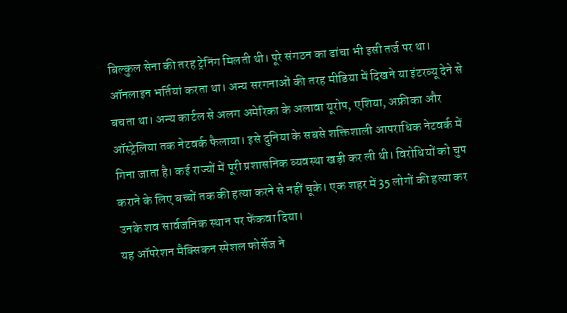बिल्कुल सेना की तरह ट्रेनिंग मिलती थी। पूरे संगठन का ढांचा भी इसी तर्ज पर था। ऑनलाइन भर्तियां करता था। अन्य सरगनाओं की तरह मीडिया में दिखने या इंटरव्यू देने से बचता था। अन्य कार्टल से अलग अमेरिका के अलावा यूरोप, एशिया, अफ्रीका और ऑस्ट्रेलिया तक नेटवर्क फैलाया। इसे दुनिया के सबसे शक्तिशाली आपराधिक नेटवर्क में गिना जाता है। कई राज्यों में पूरी प्रशासनिक व्यवस्था खड़ी कर ली थी। विरोधियों को चुप कराने के लिए बच्चों तक की हत्या करने से नहीं चूके। एक शहर में 35 लोगों की हत्या कर उनके शव सार्वजनिक स्थान पर फेंकवा दिया।
यह ऑपरेशन मैक्सिकन स्पेशल फोर्सेज ने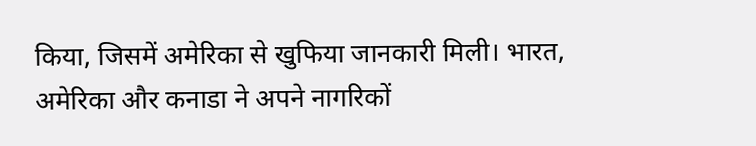किया, जिसमें अमेरिका से खुफिया जानकारी मिली। भारत, अमेरिका और कनाडा ने अपने नागरिकों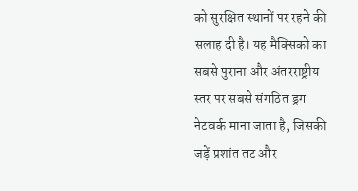को सुरक्षित स्थानों पर रहने की सलाह दी है। यह मैक्सिको का सबसे पुराना और अंतरराष्ट्रीय स्तर पर सबसे संगठित ड्रग नेटवर्क माना जाता है, जिसकी जड़ें प्रशांत तट और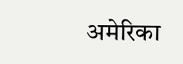अमेरिका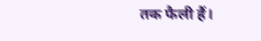तक फैली हैं।